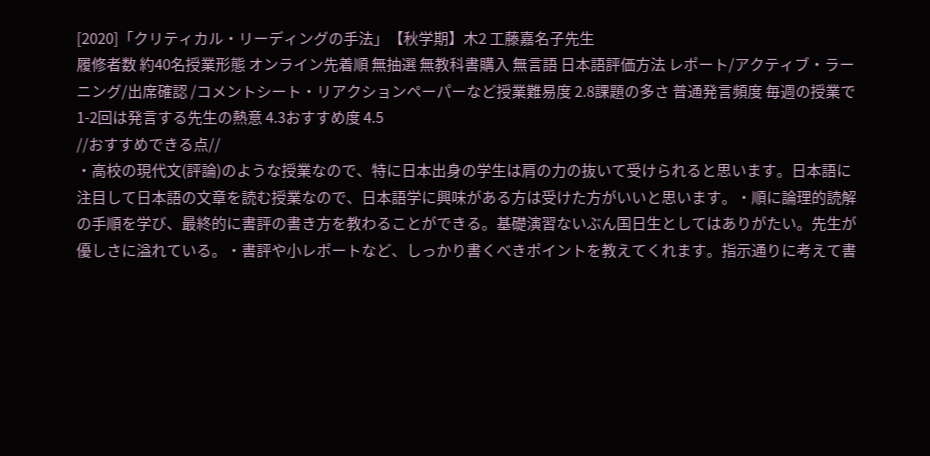[2020]「クリティカル・リーディングの手法」【秋学期】木2 工藤嘉名子先生
履修者数 約40名授業形態 オンライン先着順 無抽選 無教科書購入 無言語 日本語評価方法 レポート/アクティブ・ラーニング/出席確認 /コメントシート・リアクションペーパーなど授業難易度 2.8課題の多さ 普通発言頻度 毎週の授業で1-2回は発言する先生の熱意 4.3おすすめ度 4.5
//おすすめできる点//
・高校の現代文(評論)のような授業なので、特に日本出身の学生は肩の力の抜いて受けられると思います。日本語に注目して日本語の文章を読む授業なので、日本語学に興味がある方は受けた方がいいと思います。・順に論理的読解の手順を学び、最終的に書評の書き方を教わることができる。基礎演習ないぶん国日生としてはありがたい。先生が優しさに溢れている。・書評や小レポートなど、しっかり書くべきポイントを教えてくれます。指示通りに考えて書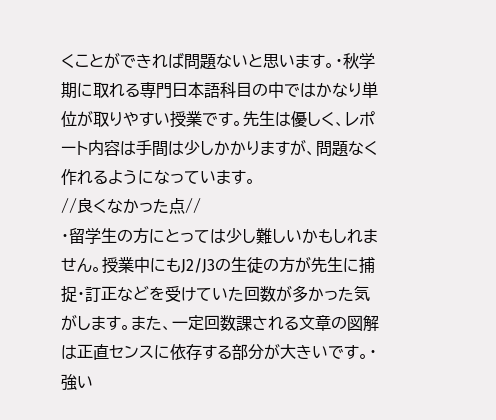くことができれば問題ないと思います。・秋学期に取れる専門日本語科目の中ではかなり単位が取りやすい授業です。先生は優しく、レポート内容は手間は少しかかりますが、問題なく作れるようになっています。
//良くなかった点//
・留学生の方にとっては少し難しいかもしれません。授業中にもJ2/J3の生徒の方が先生に捕捉・訂正などを受けていた回数が多かった気がします。また、一定回数課される文章の図解は正直センスに依存する部分が大きいです。・強い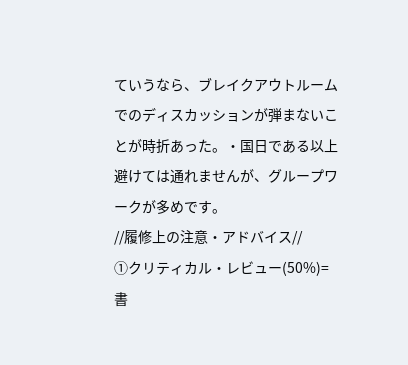ていうなら、ブレイクアウトルームでのディスカッションが弾まないことが時折あった。・国日である以上避けては通れませんが、グループワークが多めです。
//履修上の注意・アドバイス//
①クリティカル・レビュー(50%)=書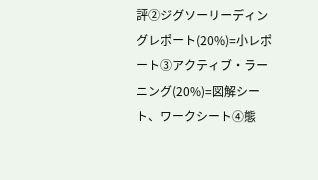評②ジグソーリーディングレポート(20%)=小レポート③アクティブ・ラーニング(20%)=図解シート、ワークシート④態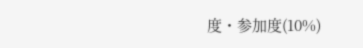度・参加度(10%)